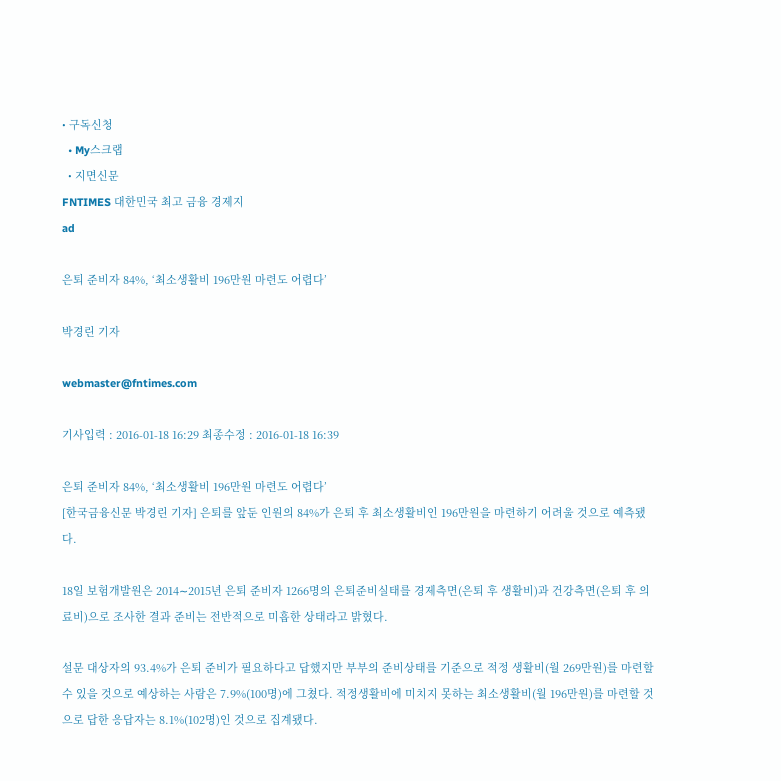• 구독신청
  • My스크랩
  • 지면신문
FNTIMES 대한민국 최고 금융 경제지
ad

은퇴 준비자 84%, ‘최소생활비 196만원 마련도 어렵다’

박경린 기자

webmaster@fntimes.com

기사입력 : 2016-01-18 16:29 최종수정 : 2016-01-18 16:39

은퇴 준비자 84%, ‘최소생활비 196만원 마련도 어렵다’
[한국금융신문 박경린 기자] 은퇴를 앞둔 인원의 84%가 은퇴 후 최소생활비인 196만원을 마련하기 어려울 것으로 예측됐다.

18일 보험개발원은 2014∼2015년 은퇴 준비자 1266명의 은퇴준비실태를 경제측면(은퇴 후 생활비)과 건강측면(은퇴 후 의료비)으로 조사한 결과 준비는 전반적으로 미흡한 상태라고 밝혔다.

설문 대상자의 93.4%가 은퇴 준비가 필요하다고 답했지만 부부의 준비상태를 기준으로 적정 생활비(월 269만원)를 마련할 수 있을 것으로 예상하는 사람은 7.9%(100명)에 그쳤다. 적정생활비에 미치지 못하는 최소생활비(월 196만원)를 마련할 것으로 답한 응답자는 8.1%(102명)인 것으로 집계됐다.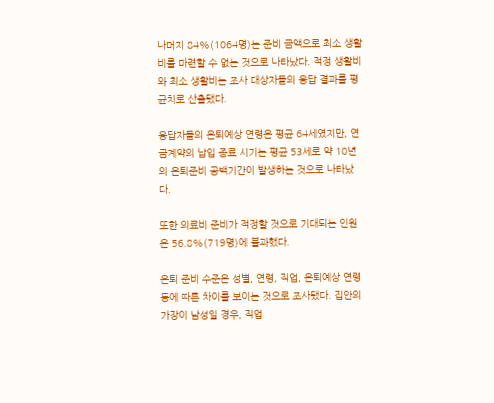나머지 84%(1064명)는 준비 금액으로 최소 생활비를 마련할 수 없는 것으로 나타났다. 적정 생활비와 최소 생활비는 조사 대상자들의 응답 결과를 평균치로 산출됐다.

응답자들의 은퇴예상 연령은 평균 64세였지만, 연금계약의 납입 종료 시기는 평균 53세로 약 10년의 은퇴준비 공백기간이 발생하는 것으로 나타났다.

또한 의료비 준비가 적정할 것으로 기대되는 인원은 56.8%(719명)에 불과했다.

은퇴 준비 수준은 성별, 연령, 직업, 은퇴예상 연령 등에 따른 차이를 보이는 것으로 조사됐다. 집안의 가장이 남성일 경우, 직업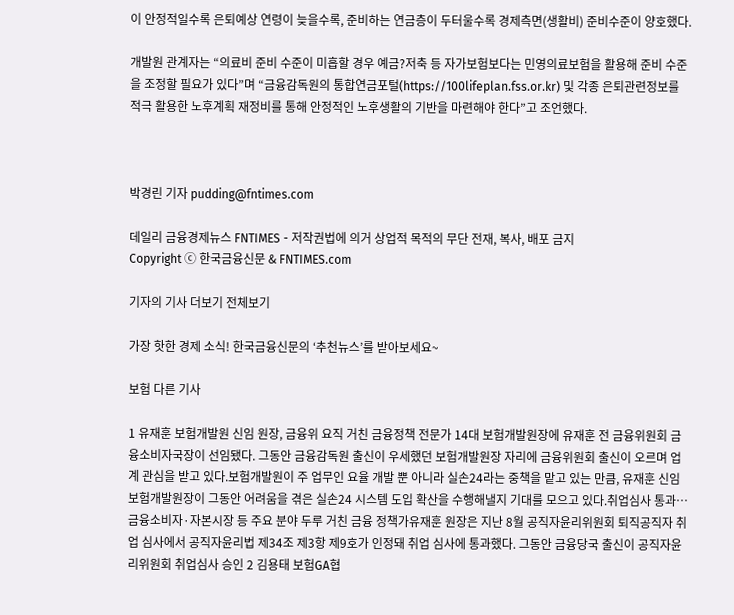이 안정적일수록 은퇴예상 연령이 늦을수록, 준비하는 연금층이 두터울수록 경제측면(생활비) 준비수준이 양호했다.

개발원 관계자는 “의료비 준비 수준이 미흡할 경우 예금?저축 등 자가보험보다는 민영의료보험을 활용해 준비 수준을 조정할 필요가 있다”며 “금융감독원의 통합연금포털(https://100lifeplan.fss.or.kr) 및 각종 은퇴관련정보를 적극 활용한 노후계획 재정비를 통해 안정적인 노후생활의 기반을 마련해야 한다”고 조언했다.



박경린 기자 pudding@fntimes.com

데일리 금융경제뉴스 FNTIMES - 저작권법에 의거 상업적 목적의 무단 전재, 복사, 배포 금지
Copyright ⓒ 한국금융신문 & FNTIMES.com

기자의 기사 더보기 전체보기

가장 핫한 경제 소식! 한국금융신문의 ‘추천뉴스’를 받아보세요~

보험 다른 기사

1 유재훈 보험개발원 신임 원장, 금융위 요직 거친 금융정책 전문가 14대 보험개발원장에 유재훈 전 금융위원회 금융소비자국장이 선임됐다. 그동안 금융감독원 출신이 우세했던 보험개발원장 자리에 금융위원회 출신이 오르며 업계 관심을 받고 있다.보험개발원이 주 업무인 요율 개발 뿐 아니라 실손24라는 중책을 맡고 있는 만큼, 유재훈 신임 보험개발원장이 그동안 어려움을 겪은 실손24 시스템 도입 확산을 수행해낼지 기대를 모으고 있다.취업심사 통과…금융소비자·자본시장 등 주요 분야 두루 거친 금융 정책가유재훈 원장은 지난 8월 공직자윤리위원회 퇴직공직자 취업 심사에서 공직자윤리법 제34조 제3항 제9호가 인정돼 취업 심사에 통과했다. 그동안 금융당국 출신이 공직자윤리위원회 취업심사 승인 2 김용태 보험GA협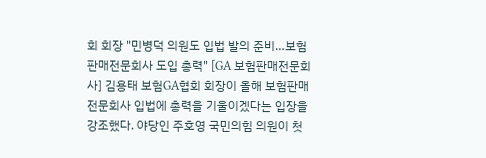회 회장 "민병덕 의원도 입법 발의 준비…보험판매전문회사 도입 총력" [GA 보험판매전문회사] 김용태 보험GA협회 회장이 올해 보험판매전문회사 입법에 총력을 기울이겠다는 입장을 강조했다. 야당인 주호영 국민의힘 의원이 첫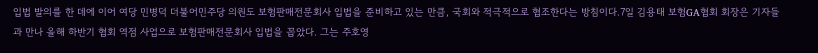입법 발의를 한 데에 이어 여당 민병덕 더불어민주당 의원도 보험판매전문회사 입법을 준비하고 있는 만큼, 국회와 적극적으로 협조한다는 방침이다.7일 김용태 보험GA협회 회장은 기자들과 만나 올해 하반기 협회 역점 사업으로 보험판매전문회사 입법을 꼽았다. 그는 주호영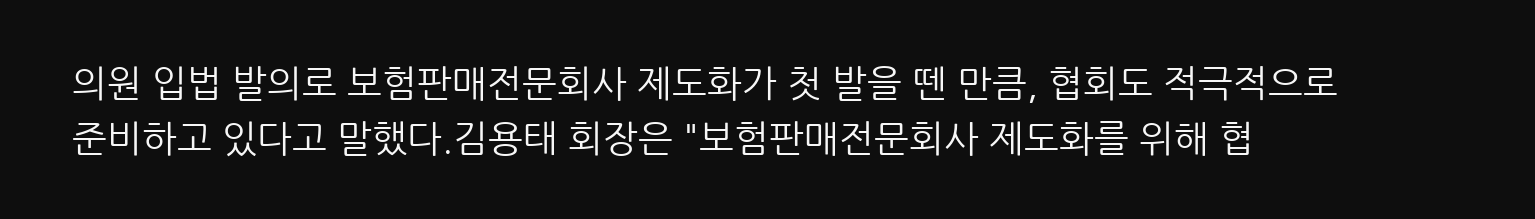의원 입법 발의로 보험판매전문회사 제도화가 첫 발을 뗀 만큼, 협회도 적극적으로 준비하고 있다고 말했다.김용태 회장은 "보험판매전문회사 제도화를 위해 협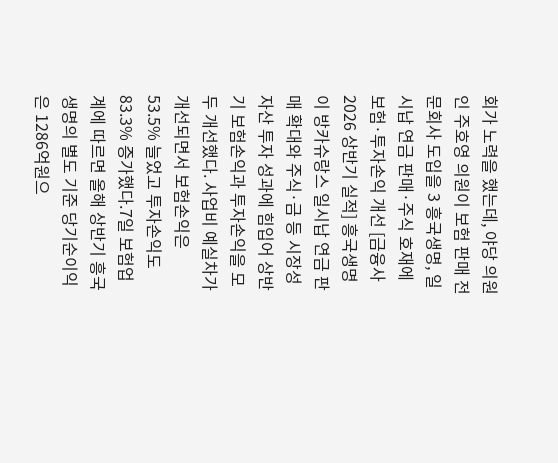회가 노력을 했는데, 야당 의원인 주호영 의원이 보험 판매 전문회사 도입을 3 흥국생명, 일시납 연금 판매·주식 호재에 보험·투자손익 개선 [금융사 2026 상반기 실적] 흥국생명이 방카슈랑스 일시납 연금 판매 확대와 주식·금 등 시장성 자산 투자 성과에 힘입어 상반기 보험손익과 투자손익을 모두 개선했다. 사업비 예실차가 개선되면서 보험손익은 53.5% 늘었고 투자손익도 83.3% 증가했다.7일 보험업계에 따르면 올해 상반기 흥국생명의 별도 기준 당기순이익은 1286억원으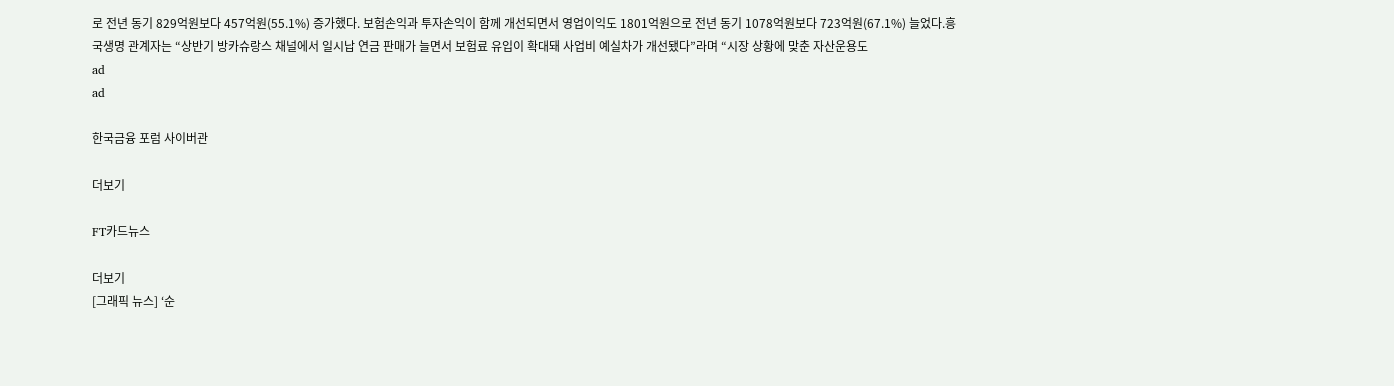로 전년 동기 829억원보다 457억원(55.1%) 증가했다. 보험손익과 투자손익이 함께 개선되면서 영업이익도 1801억원으로 전년 동기 1078억원보다 723억원(67.1%) 늘었다.흥국생명 관계자는 “상반기 방카슈랑스 채널에서 일시납 연금 판매가 늘면서 보험료 유입이 확대돼 사업비 예실차가 개선됐다”라며 “시장 상황에 맞춘 자산운용도
ad
ad

한국금융 포럼 사이버관

더보기

FT카드뉴스

더보기
[그래픽 뉴스] ‘순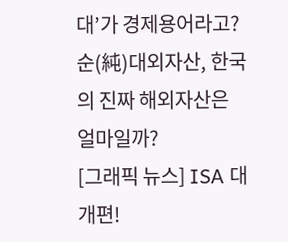대’가 경제용어라고? 순(純)대외자산, 한국의 진짜 해외자산은 얼마일까?
[그래픽 뉴스] ISA 대개편!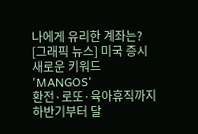나에게 유리한 계좌는?
[그래픽 뉴스] 미국 증시 새로운 키워드 'MANGOS'
환전·로또·육아휴직까지 하반기부터 달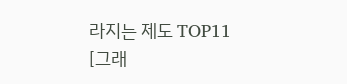라지는 제도 TOP11
[그래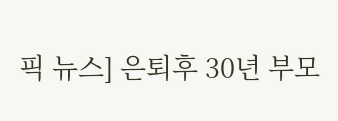픽 뉴스] 은퇴후 30년 부모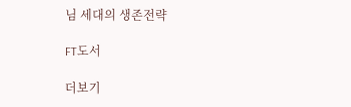님 세대의 생존전략

FT도서

더보기